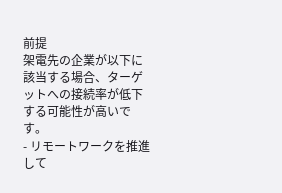前提
架電先の企業が以下に該当する場合、ターゲットへの接続率が低下する可能性が高いです。
- リモートワークを推進して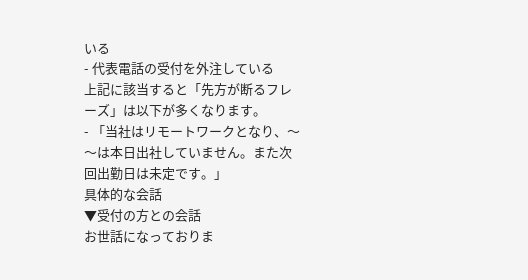いる
- 代表電話の受付を外注している
上記に該当すると「先方が断るフレーズ」は以下が多くなります。
- 「当社はリモートワークとなり、〜〜は本日出社していません。また次回出勤日は未定です。」
具体的な会話
▼受付の方との会話
お世話になっておりま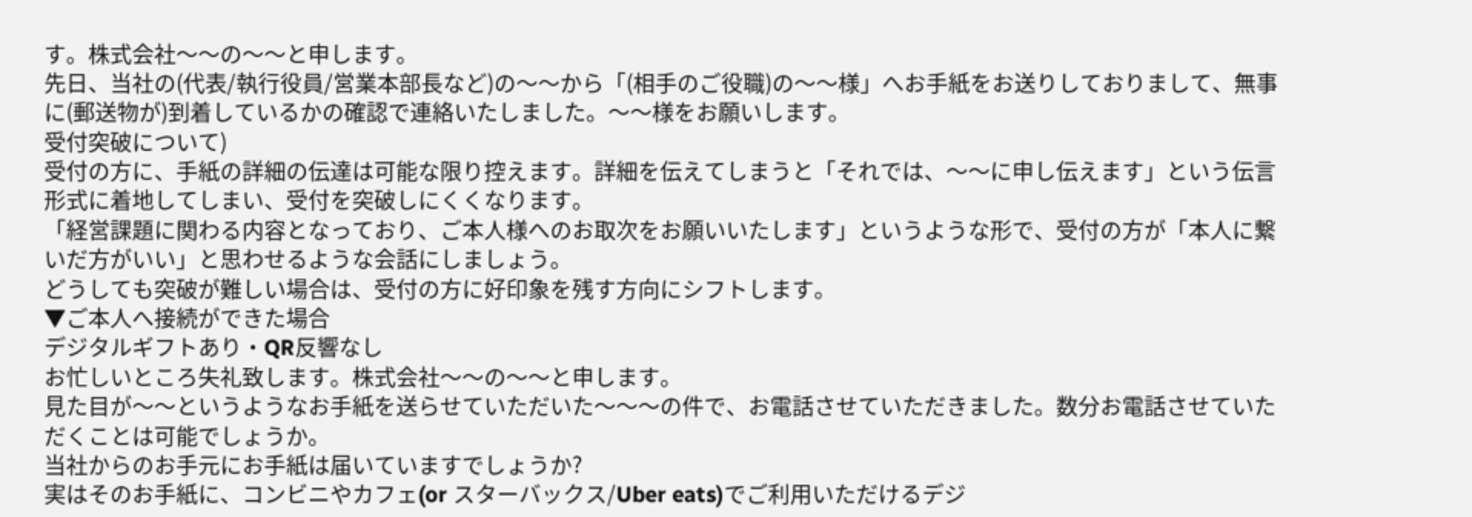す。株式会社〜〜の〜〜と申します。
先日、当社の(代表/執行役員/営業本部長など)の〜〜から「(相手のご役職)の〜〜様」へお手紙をお送りしておりまして、無事に(郵送物が)到着しているかの確認で連絡いたしました。〜〜様をお願いします。
受付突破について)
受付の方に、手紙の詳細の伝達は可能な限り控えます。詳細を伝えてしまうと「それでは、〜〜に申し伝えます」という伝言形式に着地してしまい、受付を突破しにくくなります。
「経営課題に関わる内容となっており、ご本人様へのお取次をお願いいたします」というような形で、受付の方が「本人に繋いだ方がいい」と思わせるような会話にしましょう。
どうしても突破が難しい場合は、受付の方に好印象を残す方向にシフトします。
▼ご本人へ接続ができた場合
デジタルギフトあり・QR反響なし
お忙しいところ失礼致します。株式会社〜〜の〜〜と申します。
見た目が〜〜というようなお手紙を送らせていただいた〜〜〜の件で、お電話させていただきました。数分お電話させていただくことは可能でしょうか。
当社からのお手元にお手紙は届いていますでしょうか?
実はそのお手紙に、コンビニやカフェ(or スターバックス/Uber eats)でご利用いただけるデジ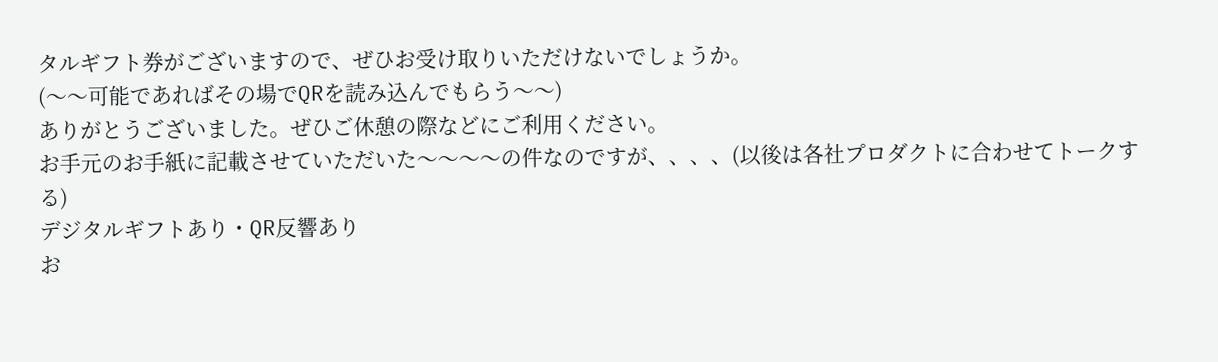タルギフト券がございますので、ぜひお受け取りいただけないでしょうか。
(〜〜可能であればその場でQRを読み込んでもらう〜〜)
ありがとうございました。ぜひご休憩の際などにご利用ください。
お手元のお手紙に記載させていただいた〜〜〜〜の件なのですが、、、、(以後は各社プロダクトに合わせてトークする)
デジタルギフトあり・QR反響あり
お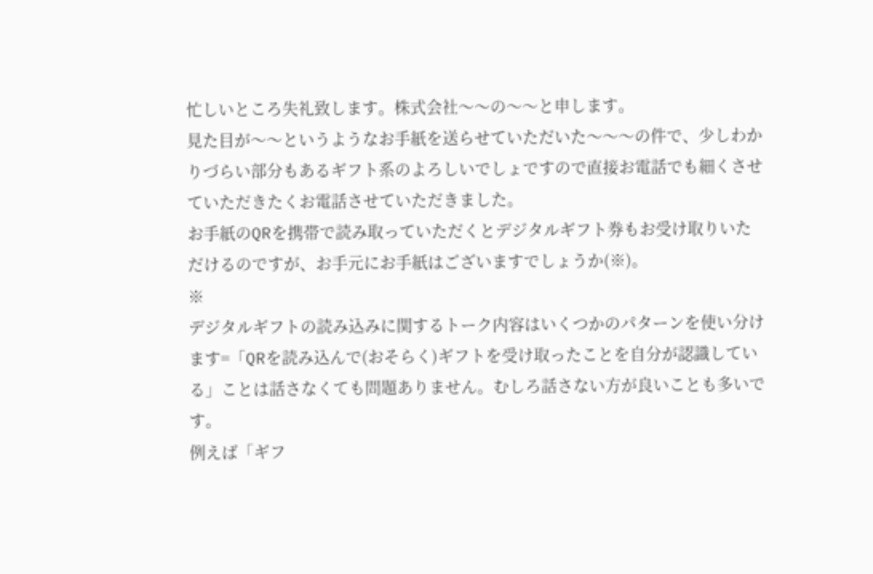忙しいところ失礼致します。株式会社〜〜の〜〜と申します。
見た目が〜〜というようなお手紙を送らせていただいた〜〜〜の件で、少しわかりづらい部分もあるギフト系のよろしいでしょですので直接お電話でも細くさせていただきたくお電話させていただきました。
お手紙のQRを携帯で読み取っていただくとデジタルギフト券もお受け取りいただけるのですが、お手元にお手紙はございますでしょうか(※)。
※
デジタルギフトの読み込みに関するトーク内容はいくつかのパターンを使い分けます=「QRを読み込んで(おそらく)ギフトを受け取ったことを自分が認識している」ことは話さなくても問題ありません。むしろ話さない方が良いことも多いです。
例えば「ギフ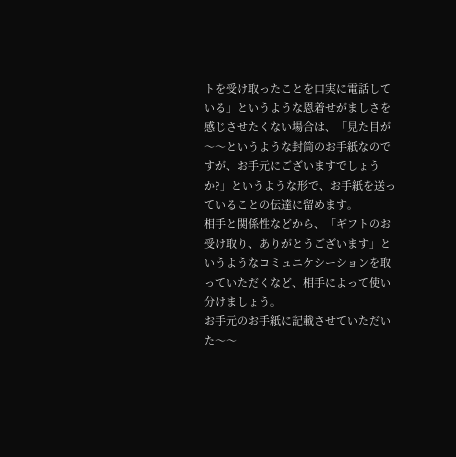トを受け取ったことを口実に電話している」というような恩着せがましさを感じさせたくない場合は、「見た目が〜〜というような封筒のお手紙なのですが、お手元にございますでしょうか?」というような形で、お手紙を送っていることの伝達に留めます。
相手と関係性などから、「ギフトのお受け取り、ありがとうございます」というようなコミュニケシーションを取っていただくなど、相手によって使い分けましょう。
お手元のお手紙に記載させていただいた〜〜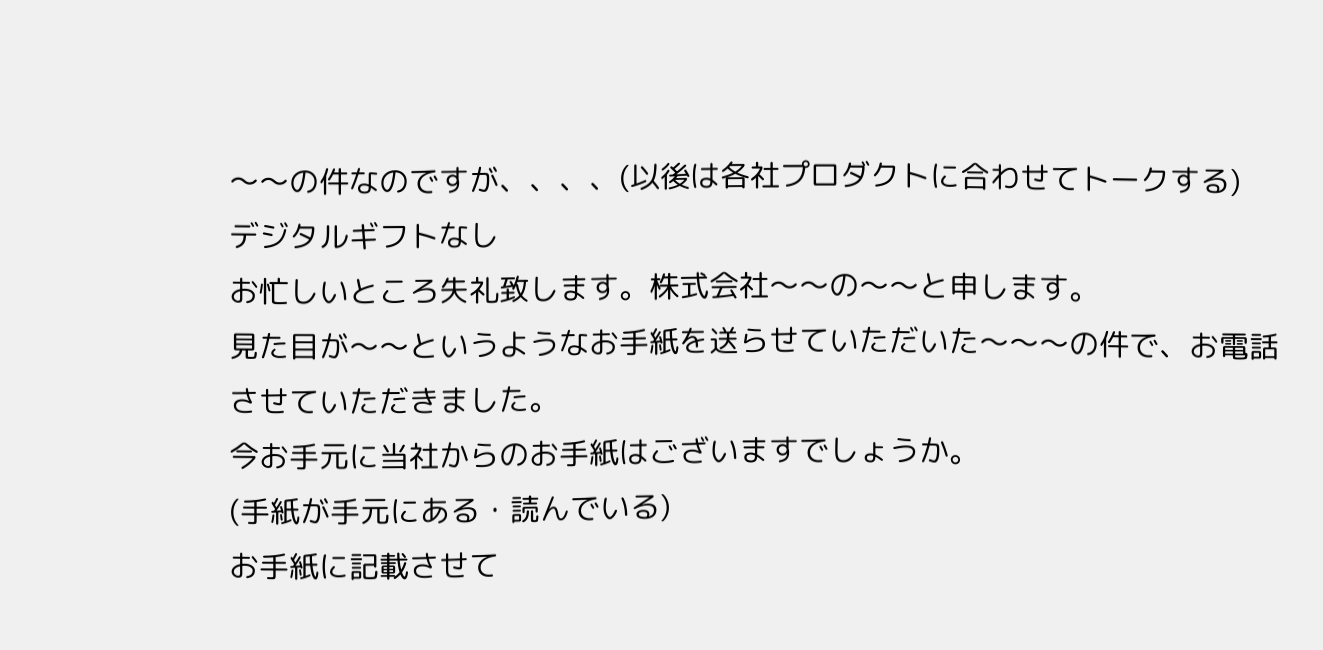〜〜の件なのですが、、、、(以後は各社プロダクトに合わせてトークする)
デジタルギフトなし
お忙しいところ失礼致します。株式会社〜〜の〜〜と申します。
見た目が〜〜というようなお手紙を送らせていただいた〜〜〜の件で、お電話させていただきました。
今お手元に当社からのお手紙はございますでしょうか。
(手紙が手元にある・読んでいる)
お手紙に記載させて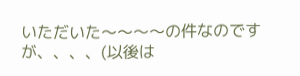いただいた〜〜〜〜の件なのですが、、、、(以後は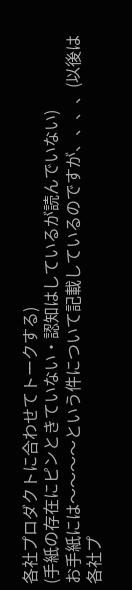各社プロダクトに合わせてトークする)
(手紙の存在にピンときていない・認知はしているが読んでいない)
お手紙には〜〜〜〜という件について記載しているのですが、、、、(以後は各社プ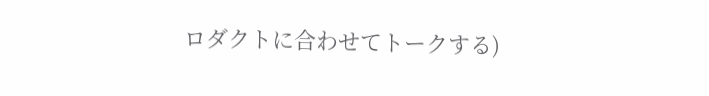ロダクトに合わせてトークする)